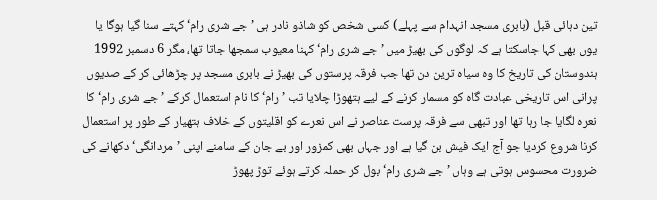تین دہائی قبل (بابری مسجد انہدام سے پہلے) کسی شخص کو شاذو نادر ہی ’جے شری رام‘ کہتے سنا گیا ہوگا یا یوں بھی کہا جاسکتا ہے کہ لوگوں کی بھیڑ میں ’جے شری رام‘ کہنا معیوب سمجھا جاتا تھا، مگر 6 دسمبر 1992 ہندوستان کی تاریخ کا وہ سیاہ ترین دن تھا جب فرقہ پرستوں کی بھیڑ نے بابری مسجد پر چڑھائی کر کے صدیوں پرانی اس تاریخی عبادت گاہ کو مسمار کرنے کے لیے ہتھوڑا چلایا تب ’رام‘ کا نام استعمال کرکے ’جے شری رام‘ کا نعرہ لگایا جا رہا تھا اور تبھی سے فرقہ پرست عناصر نے اس نعرے کو اقلیتوں کے خلاف ہتھیار کے طور پر استعمال کرنا شروع کردیا جو آج ایک فیش بن گیا ہے اور جہاں بھی کمزور اور بے جان کے سامنے اپنی ’مردانگی‘ دکھانے کی ضرورت محسوس ہوتی ہے وہاں ’جے شری رام‘ بول کر حملہ کرتے ہوئے توڑ پھوڑ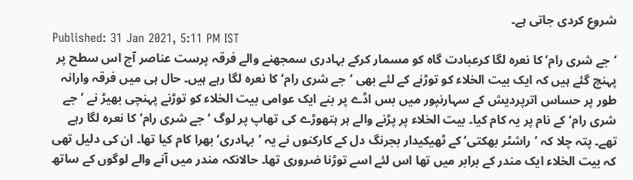شروع کردی جاتی ہے۔
Published: 31 Jan 2021, 5:11 PM IST
’جے شری رام‘ کا نعرہ لگا کرعبادت گاہ کو مسمار کرکے بہادری سمجھنے والے فرقہ پرست عناصر آج اس سطح پر پہنچ گئے ہیں کہ ایک بیت الخلاء کو توڑنے کے لئے بھی ’جے شری رام‘ کا نعرہ لگا رہے ہیں۔ حال ہی میں فرقہ وارانہ طور پر حساس اترپردیش کے سہارنپور میں بس اڈے پر بنے ایک عوامی بیت الخلاء کو توڑنے پہنچی بھیڑ نے ’جے شری رام‘ کے نام پر یہ کام کیا۔ بیت الخلاء پر پڑنے والے ہر ہتھوڑے کی تھاپ پر لوگ ’جے شری رام‘ کا نعرہ لگا رہے تھے۔ پتہ چلا کہ ’راشٹر بھکتی‘ کے ٹھیکیدار بجرنگ دل کے کارکنوں نے یہ ’بہادری‘ بھرا کام کیا تھا۔ ان کی دلیل تھی کہ بیت الخلاء ایک مندر کے برابر میں تھا اس لئے اسے توڑنا ضروری تھا۔ حالانکہ مندر میں آنے والے لوگوں کے ساتھ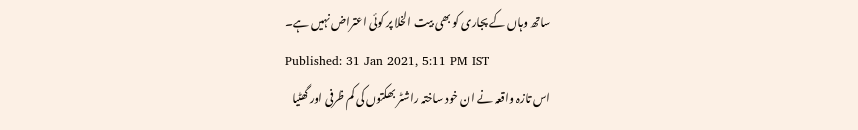ساتھ وہاں کے پجاری کو بھی بیت الخلا پر کوئی اعتراض نہیں ہے۔
Published: 31 Jan 2021, 5:11 PM IST
اس تازہ واقعہ نے ان خود ساختہ راشٹر بھکتوں کی کم ظرفی اور گھٹیا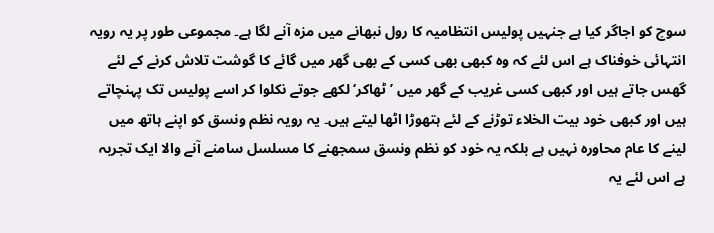سوچ کو اجاگر کیا ہے جنہیں پولیس انتظامیہ کا رول نبھانے میں مزہ آنے لگا ہے۔ مجموعی طور پر یہ رویہ انتہائی خوفناک ہے اس لئے کہ وہ کبھی بھی کسی کے بھی گھر میں گائے کا گوشت تلاش کرنے کے لئے گھس جاتے ہیں اور کبھی کسی غریب کے گھر میں ’ٹھاکر‘ لکھے جوتے نکلوا کر اسے پولیس تک پہنچاتے ہیں اور کبھی خود بیت الخلاء توڑنے کے لئے ہتھوڑا اٹھا لیتے ہیں۔ یہ رویہ نظم ونسق کو اپنے ہاتھ میں لینے کا عام محاورہ نہیں ہے بلکہ یہ خود کو نظم ونسق سمجھنے کا مسلسل سامنے آنے والا ایک تجربہ ہے اس لئے یہ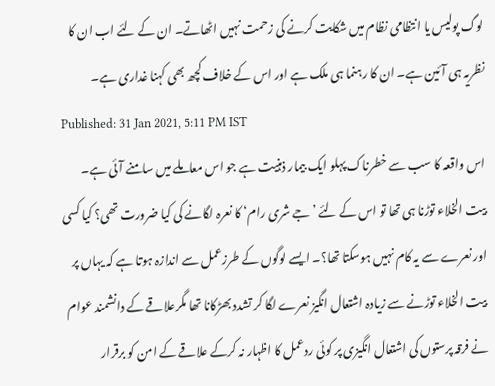لوگ پولیس یا انتظامی نظام میں شکایت کرنے کی زحمت نہیں اٹھاتے۔ ان کے لئے اب ان کا نظریہ ہی آئین ہے۔ ان کا رہنما ہی ملک ہے اور اس کے خلاف کچھ بھی کہنا غداری ہے۔
Published: 31 Jan 2021, 5:11 PM IST
اس واقعہ کا سب سے خطرناک پہلو ایک بیمار ذہنیت ہے جو اس معاملے میں سامنے آئی ہے۔ بیت الخلاء توڑنا ہی تھا تو اس کے لئے ’جے شری رام‘ کا نعرہ لگانے کی کیا ضرورت تھی؟ کیا کسی اور نعرے سے یہ کام نہیں ہوسکتا تھا؟۔ ایسے لوگوں کے طرزعمل سے اندازہ ہوتا ہے کہ یہاں پر بیت الخلاء توڑنے سے زیادہ اشتعال انگیز نعرے لگا کر تشدد بھڑکانا تھا مگرعلاقے کے دانشمند عوام نے فرقہ پرستوں کی اشتعال انگیزی پر کوئی ردعمل کا اظہار نہ کرکے علاقے کے امن کو برقرار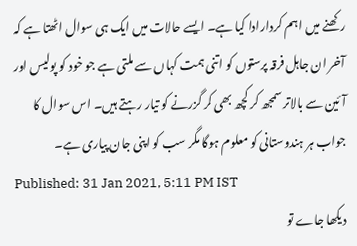رکھنے میں اہم کردارادا کیا ہے۔ ایسے حالات میں ایک ہی سوال اٹھتا ہے کہ آخر ان جاہل فرقہ پرستوں کو اتنی ہمت کہاں سے ملتی ہے جو خود کو پولیس اور آئین سے بالاتر سمجھ کر کچھ بھی کر گزرنے کو تیار رہتے ہیں۔ اس سوال کا جواب ہر ہندوستانی کو معلوم ہوگا مگر سب کو اپنی جان پیاری ہے۔
Published: 31 Jan 2021, 5:11 PM IST
دیکھا جاے تو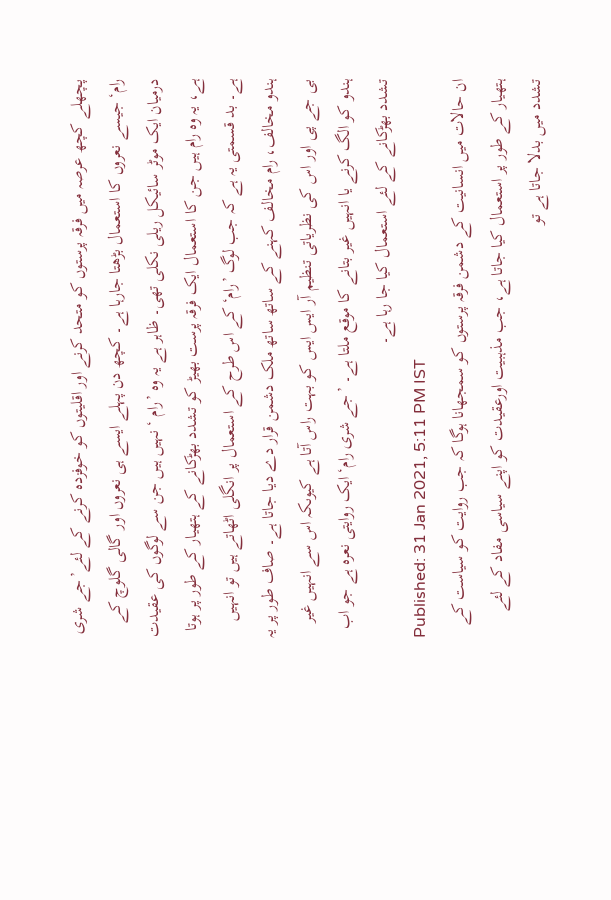پچھلے کچھ عرصہ میں فرقہ پرستوں کو متحد کرنے اور اقلیتوں کو خوفزدہ کرنے کے لئے’جے شری رام‘ جیسے نعروں کا استعمال بڑھتا جارہا ہے۔ کچھ دن پہلے ایسے ہی نعروں اور گالی گلوچ کے درمیان ایک موٹر سائیکل ریلی نکلی تھی۔ ظاہر ہے یہ وہ ’رام ‘ نہیں ہیں جن سے لوگوں کی عقیدت ہے، یہ وہ رام ہیں جن کا استعمال ایک فرقہ پرست بھیڑ کو تشدد بھڑکانے کے ہتھیار کے طور پر ہوتا ہے۔ بد قسمتی یہ ہے کہ جب لوگ ’رام‘ کے اس طرح کے استعمال پر انگلی اٹھاتے ہیں تو انہیں ہندو مخالف، رام مخالف کہنے کے ساتھ ساتھ ملک دشمن قرار دے دیا جاتا ہے۔ صاف طور پر یہ بی جے پی اور اس کی نظریاتی تنظیم آر ایس ایس کو بہت راس آتا ہے کیوںکہ اس سے انہیں غیر ہندو کو الگ کرنے یا انہیں غیر بتانے کا موقع ملتا ہے۔ ’جے شری رام‘ ایک روایتی نعرہ ہے جو اب تشدد بھڑکانے کے لئے استعمال کیا جا رہا ہے۔
Published: 31 Jan 2021, 5:11 PM IST
ان حالات میں انسانیت کے دشمن فرقہ پرستوں کو سمجھانا ہوگا کہ جب روایت کو سیاست کے ہتھیار کے طور پر استعمال کیا جاتا ہے، جب مذہبیت اورعقیدت کو اپنے سیاسی مفاد کے لئے تشدد میں بدلا جاتا ہے تو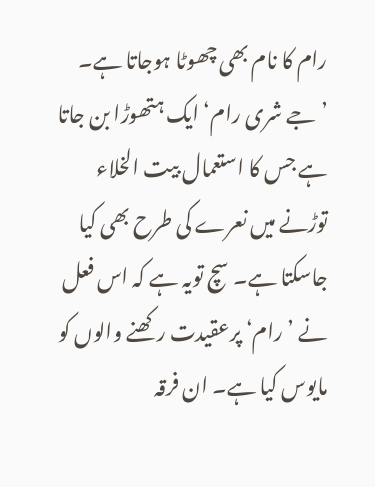رام کا نام بھی چھوٹا ہوجاتا ہے۔ ’جے شری رام‘ ایک ہتھوڑا بن جاتا ہے جس کا استعمال بیت الخلاء توڑنے میں نعرے کی طرح بھی کیا جاسکتا ہے۔ سچ تویہ ہے کہ اس فعل نے ’رام‘ پرعقیدت رکھنے والوں کو مایوس کیا ہے۔ ان فرقہ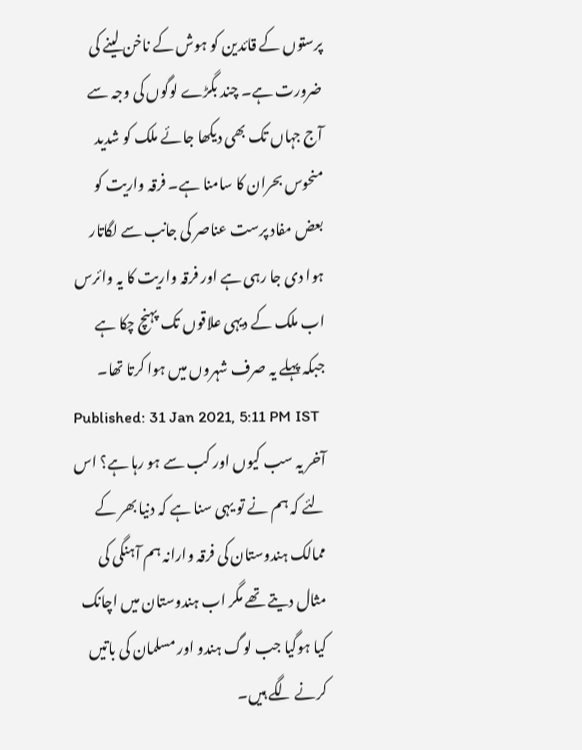پرستوں کے قائدین کو ہوش کے ناخن لینے کی ضرورت ہے۔ چند بگڑے لوگوں کی وجہ سے آج جہاں تک بھی دیکھا جائے ملک کو شدید منحوس بحران کا سامنا ہے۔ فرقہ واریت کو بعض مفاد پرست عناصر کی جانب سے لگاتار ہوا دی جا رہی ہے اور فرقہ واریت کا یہ وائرس اب ملک کے دیہی علاقوں تک پہنچ چکا ہے جبکہ پہلے یہ صرف شہروں میں ہوا کرتا تھا۔
Published: 31 Jan 2021, 5:11 PM IST
آخر یہ سب کیوں اور کب سے ہو رہا ہے؟ اس لئے کہ ہم نے تو یہی سنا ہے کہ دنیا بھر کے ممالک ہندوستان کی فرقہ وارانہ ہم آہنگی کی مثال دیتے تھے مگر اب ہندوستان میں اچانک کیا ہوگیا جب لوگ ہندو اور مسلمان کی باتیں کرنے لگے ہیں۔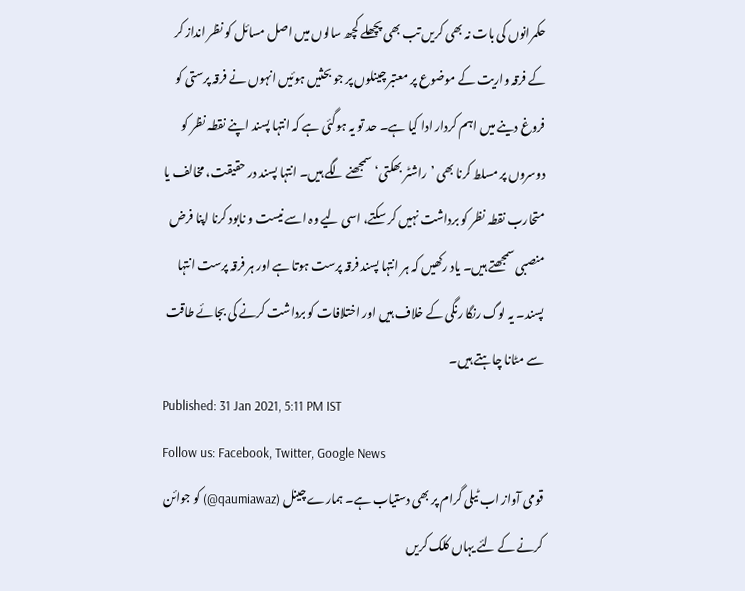حکمرانوں کی بات نہ بھی کریں تب بھی پچھلے کچھ سالوں میں اصل مسائل کو نظر انداز کر کے فرقہ واریت کے موضوع پر معتبر چینلوں پر جو بحثیں ہوئیں انہوں نے فرقہ پرستی کو فروغ دینے میں اہم کردار ادا کیا ہے۔ حد تو یہ ہوگئی ہے کہ انتہا پسند اپنے نقطہ نظر کو دوسروں پر مسلط کرنا بھی ’راشٹر بھکتی‘ سمجھنے لگے ہیں۔ انتہا پسند در حقیقت، مخالف یا متحارب نقطہ نظر کو برداشت نہیں کر سکتے، اسی لیے وہ اسے نیست و نابود کرنا اپنا فرض منصبی سمجھتے ہیں۔ یاد رکھیں کہ ہر انتہا پسند فرقہ پرست ہوتا ہے اور ہر فرقہ پرست انتہا پسند۔ یہ لوگ رنگا رنگی کے خلاف ہیں اور اختلافات کو برداشت کرنے کی بجائے طاقت سے مٹانا چاہتے ہیں۔
Published: 31 Jan 2021, 5:11 PM IST
Follow us: Facebook, Twitter, Google News
قومی آواز اب ٹیلی گرام پر بھی دستیاب ہے۔ ہمارے چینل (qaumiawaz@) کو جوائن کرنے کے لئے یہاں کلک کریں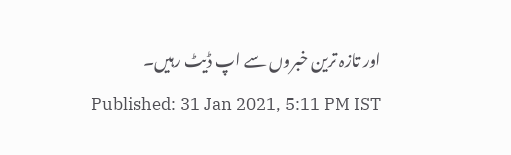اور تازہ ترین خبروں سے اپ ڈیٹ رہیں۔
Published: 31 Jan 2021, 5:11 PM IST